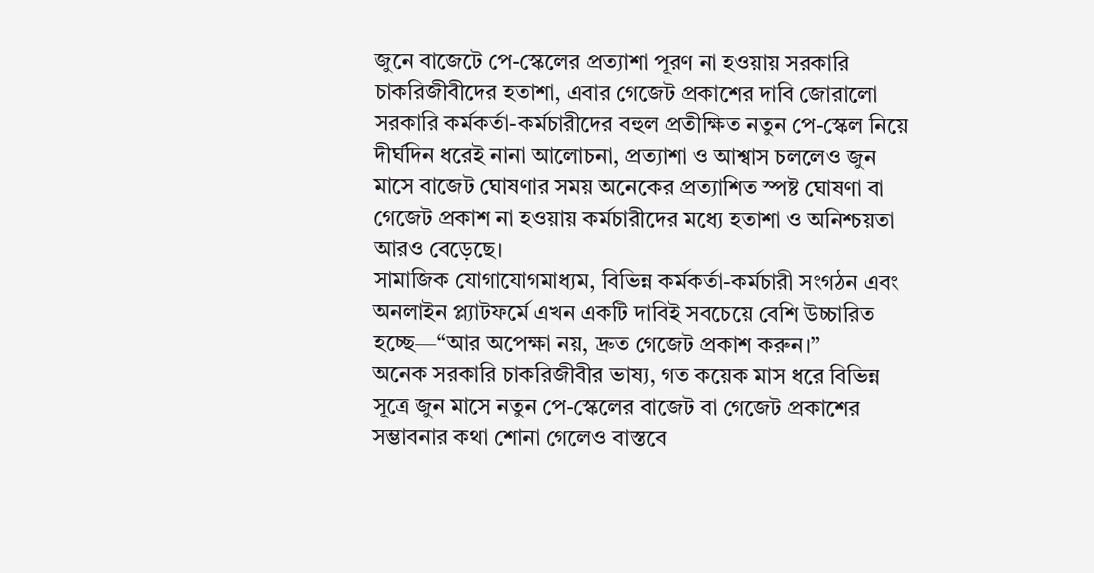জুনে বাজেটে পে-স্কেলের প্রত্যাশা পূরণ না হওয়ায় সরকারি চাকরিজীবীদের হতাশা, এবার গেজেট প্রকাশের দাবি জোরালো
সরকারি কর্মকর্তা-কর্মচারীদের বহুল প্রতীক্ষিত নতুন পে-স্কেল নিয়ে দীর্ঘদিন ধরেই নানা আলোচনা, প্রত্যাশা ও আশ্বাস চললেও জুন মাসে বাজেট ঘোষণার সময় অনেকের প্রত্যাশিত স্পষ্ট ঘোষণা বা গেজেট প্রকাশ না হওয়ায় কর্মচারীদের মধ্যে হতাশা ও অনিশ্চয়তা আরও বেড়েছে।
সামাজিক যোগাযোগমাধ্যম, বিভিন্ন কর্মকর্তা-কর্মচারী সংগঠন এবং অনলাইন প্ল্যাটফর্মে এখন একটি দাবিই সবচেয়ে বেশি উচ্চারিত হচ্ছে—“আর অপেক্ষা নয়, দ্রুত গেজেট প্রকাশ করুন।”
অনেক সরকারি চাকরিজীবীর ভাষ্য, গত কয়েক মাস ধরে বিভিন্ন সূত্রে জুন মাসে নতুন পে-স্কেলের বাজেট বা গেজেট প্রকাশের সম্ভাবনার কথা শোনা গেলেও বাস্তবে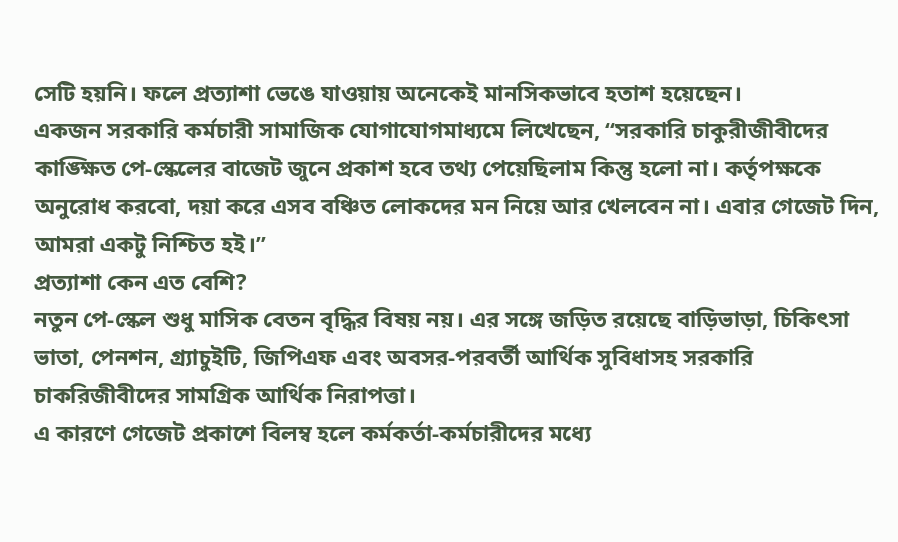সেটি হয়নি। ফলে প্রত্যাশা ভেঙে যাওয়ায় অনেকেই মানসিকভাবে হতাশ হয়েছেন।
একজন সরকারি কর্মচারী সামাজিক যোগাযোগমাধ্যমে লিখেছেন, “সরকারি চাকুরীজীবীদের কাঙ্ক্ষিত পে-স্কেলের বাজেট জুনে প্রকাশ হবে তথ্য পেয়েছিলাম কিন্তু হলো না। কর্তৃপক্ষকে অনুরোধ করবো, দয়া করে এসব বঞ্চিত লোকদের মন নিয়ে আর খেলবেন না। এবার গেজেট দিন, আমরা একটু নিশ্চিত হই।”
প্রত্যাশা কেন এত বেশি?
নতুন পে-স্কেল শুধু মাসিক বেতন বৃদ্ধির বিষয় নয়। এর সঙ্গে জড়িত রয়েছে বাড়িভাড়া, চিকিৎসা ভাতা, পেনশন, গ্র্যাচুইটি, জিপিএফ এবং অবসর-পরবর্তী আর্থিক সুবিধাসহ সরকারি চাকরিজীবীদের সামগ্রিক আর্থিক নিরাপত্তা।
এ কারণে গেজেট প্রকাশে বিলম্ব হলে কর্মকর্তা-কর্মচারীদের মধ্যে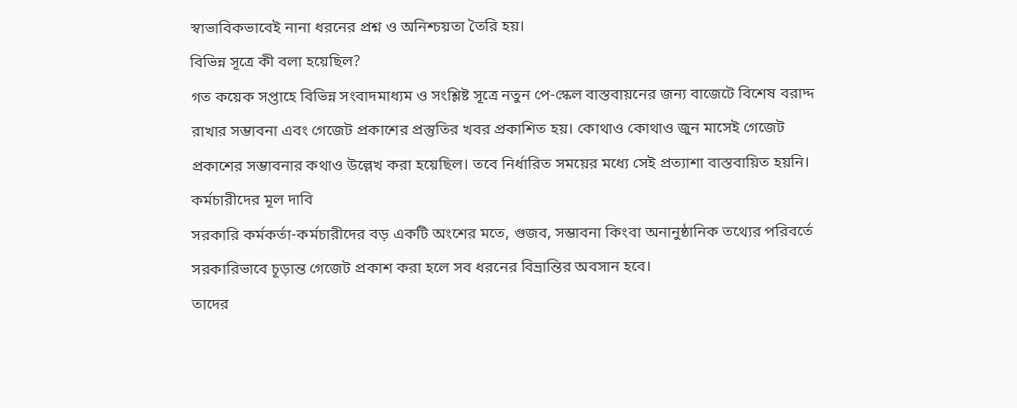স্বাভাবিকভাবেই নানা ধরনের প্রশ্ন ও অনিশ্চয়তা তৈরি হয়।
বিভিন্ন সূত্রে কী বলা হয়েছিল?
গত কয়েক সপ্তাহে বিভিন্ন সংবাদমাধ্যম ও সংশ্লিষ্ট সূত্রে নতুন পে-স্কেল বাস্তবায়নের জন্য বাজেটে বিশেষ বরাদ্দ রাখার সম্ভাবনা এবং গেজেট প্রকাশের প্রস্তুতির খবর প্রকাশিত হয়। কোথাও কোথাও জুন মাসেই গেজেট প্রকাশের সম্ভাবনার কথাও উল্লেখ করা হয়েছিল। তবে নির্ধারিত সময়ের মধ্যে সেই প্রত্যাশা বাস্তবায়িত হয়নি।
কর্মচারীদের মূল দাবি
সরকারি কর্মকর্তা-কর্মচারীদের বড় একটি অংশের মতে, গুজব, সম্ভাবনা কিংবা অনানুষ্ঠানিক তথ্যের পরিবর্তে সরকারিভাবে চূড়ান্ত গেজেট প্রকাশ করা হলে সব ধরনের বিভ্রান্তির অবসান হবে।
তাদের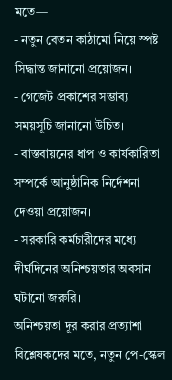মতে—
- নতুন বেতন কাঠামো নিয়ে স্পষ্ট সিদ্ধান্ত জানানো প্রয়োজন।
- গেজেট প্রকাশের সম্ভাব্য সময়সূচি জানানো উচিত।
- বাস্তবায়নের ধাপ ও কার্যকারিতা সম্পর্কে আনুষ্ঠানিক নির্দেশনা দেওয়া প্রয়োজন।
- সরকারি কর্মচারীদের মধ্যে দীর্ঘদিনের অনিশ্চয়তার অবসান ঘটানো জরুরি।
অনিশ্চয়তা দূর করার প্রত্যাশা
বিশ্লেষকদের মতে, নতুন পে-স্কেল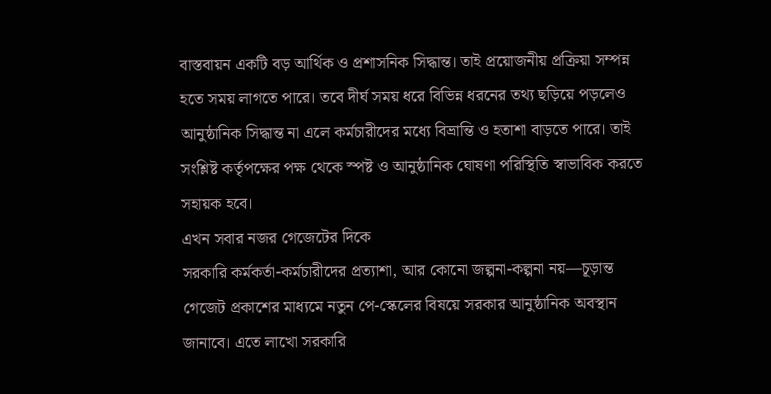বাস্তবায়ন একটি বড় আর্থিক ও প্রশাসনিক সিদ্ধান্ত। তাই প্রয়োজনীয় প্রক্রিয়া সম্পন্ন হতে সময় লাগতে পারে। তবে দীর্ঘ সময় ধরে বিভিন্ন ধরনের তথ্য ছড়িয়ে পড়লেও আনুষ্ঠানিক সিদ্ধান্ত না এলে কর্মচারীদের মধ্যে বিভ্রান্তি ও হতাশা বাড়তে পারে। তাই সংশ্লিষ্ট কর্তৃপক্ষের পক্ষ থেকে স্পষ্ট ও আনুষ্ঠানিক ঘোষণা পরিস্থিতি স্বাভাবিক করতে সহায়ক হবে।
এখন সবার নজর গেজেটের দিকে
সরকারি কর্মকর্তা-কর্মচারীদের প্রত্যাশা, আর কোনো জল্পনা-কল্পনা নয়—চূড়ান্ত গেজেট প্রকাশের মাধ্যমে নতুন পে-স্কেলের বিষয়ে সরকার আনুষ্ঠানিক অবস্থান জানাবে। এতে লাখো সরকারি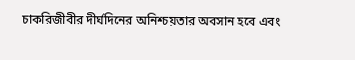চাকরিজীবীর দীর্ঘদিনের অনিশ্চয়তার অবসান হবে এবং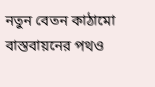নতুন বেতন কাঠামো বাস্তবায়নের পথও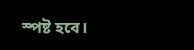স্পষ্ট হবে।